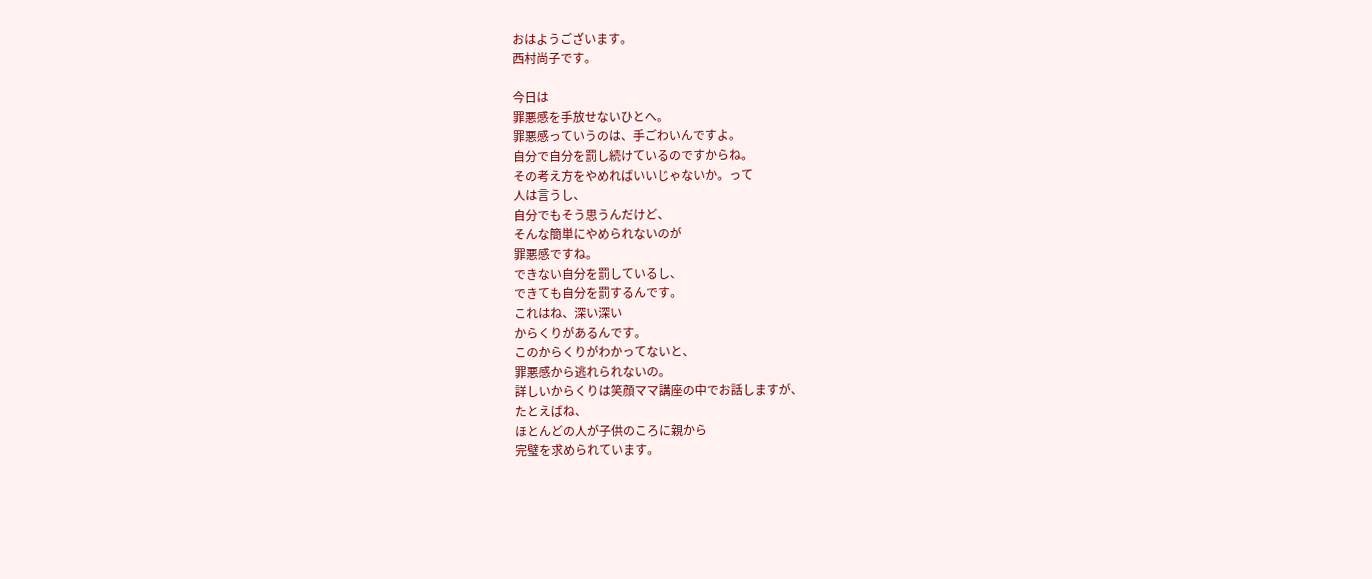おはようございます。
西村尚子です。

今日は
罪悪感を手放せないひとへ。
罪悪感っていうのは、手ごわいんですよ。
自分で自分を罰し続けているのですからね。
その考え方をやめればいいじゃないか。って
人は言うし、
自分でもそう思うんだけど、
そんな簡単にやめられないのが
罪悪感ですね。
できない自分を罰しているし、
できても自分を罰するんです。
これはね、深い深い
からくりがあるんです。
このからくりがわかってないと、
罪悪感から逃れられないの。
詳しいからくりは笑顔ママ講座の中でお話しますが、
たとえばね、
ほとんどの人が子供のころに親から
完璧を求められています。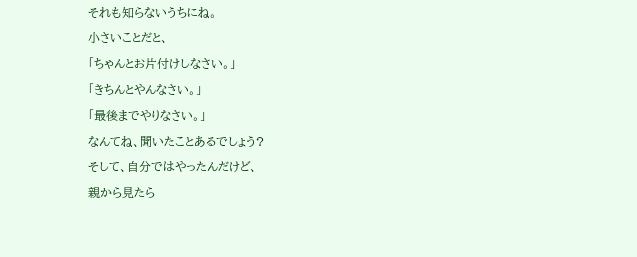それも知らないうちにね。
小さいことだと、
「ちゃんとお片付けしなさい。」
「きちんとやんなさい。」
「最後までやりなさい。」
なんてね、聞いたことあるでしょう?
そして、自分ではやったんだけど、
親から見たら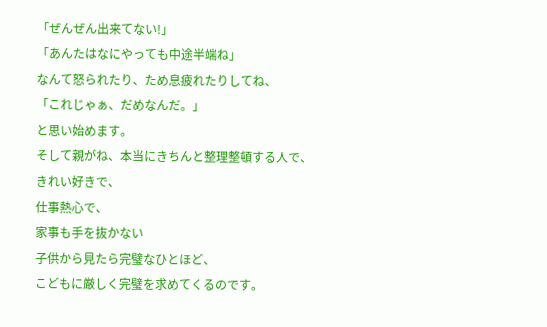「ぜんぜん出来てない!」
「あんたはなにやっても中途半端ね」
なんて怒られたり、ため息疲れたりしてね、
「これじゃぁ、だめなんだ。」
と思い始めます。
そして親がね、本当にきちんと整理整頓する人で、
きれい好きで、
仕事熱心で、
家事も手を抜かない
子供から見たら完璧なひとほど、
こどもに厳しく完璧を求めてくるのです。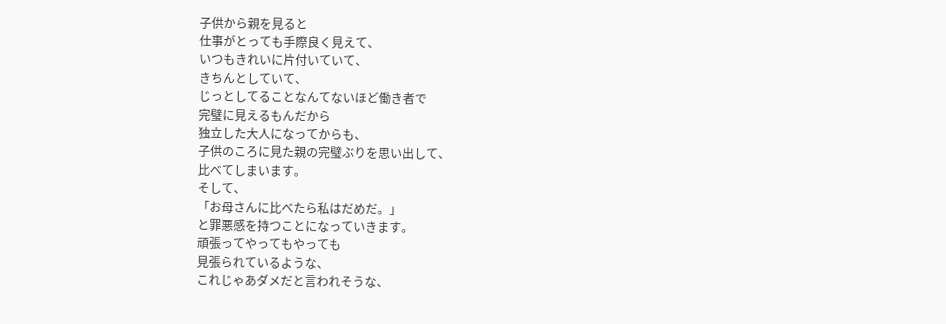子供から親を見ると
仕事がとっても手際良く見えて、
いつもきれいに片付いていて、
きちんとしていて、
じっとしてることなんてないほど働き者で
完璧に見えるもんだから
独立した大人になってからも、
子供のころに見た親の完璧ぶりを思い出して、
比べてしまいます。
そして、
「お母さんに比べたら私はだめだ。」
と罪悪感を持つことになっていきます。
頑張ってやってもやっても
見張られているような、
これじゃあダメだと言われそうな、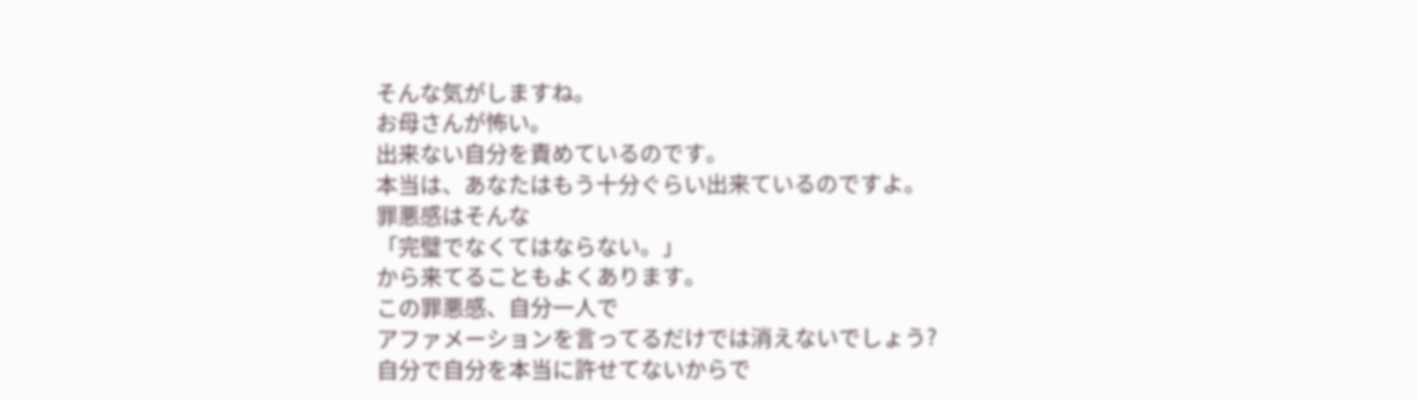そんな気がしますね。
お母さんが怖い。
出来ない自分を責めているのです。
本当は、あなたはもう十分ぐらい出来ているのですよ。
罪悪感はそんな
「完璧でなくてはならない。」
から来てることもよくあります。
この罪悪感、自分一人で
アファメーションを言ってるだけでは消えないでしょう?
自分で自分を本当に許せてないからで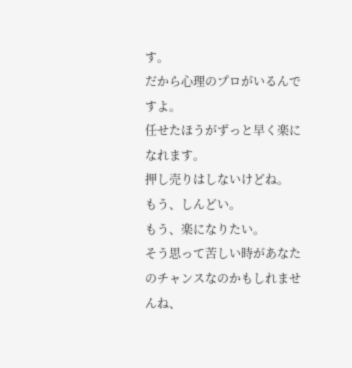す。
だから心理のプロがいるんですよ。
任せたほうがずっと早く楽になれます。
押し売りはしないけどね。
もう、しんどい。
もう、楽になりたい。
そう思って苦しい時があなたのチャンスなのかもしれませんね、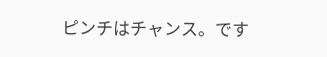ピンチはチャンス。です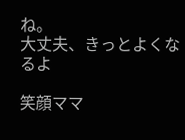ね。
大丈夫、きっとよくなるよ

笑顔ママ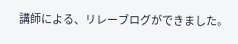講師による、リレーブログができました。